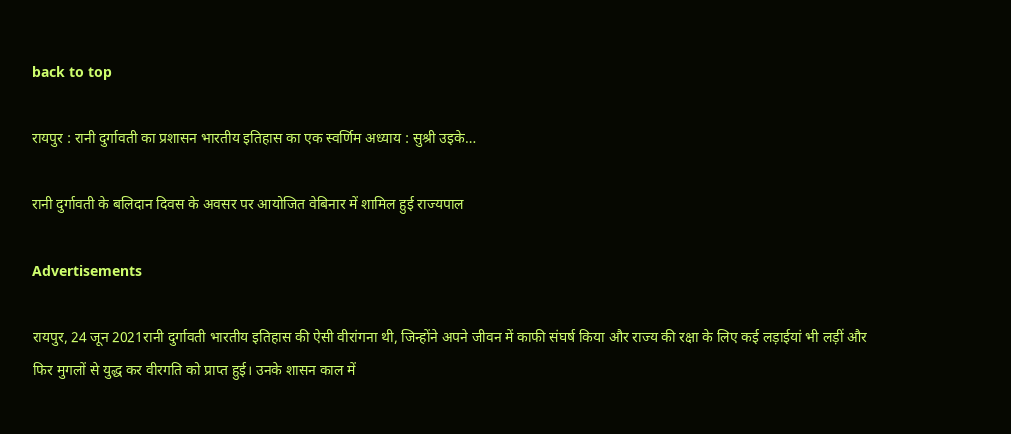back to top

रायपुर : रानी दुर्गावती का प्रशासन भारतीय इतिहास का एक स्वर्णिम अध्याय : सुश्री उइके…

रानी दुर्गावती के बलिदान दिवस के अवसर पर आयोजित वेबिनार में शामिल हुई राज्यपाल

Advertisements

रायपुर, 24 जून 2021रानी दुर्गावती भारतीय इतिहास की ऐसी वीरांगना थी, जिन्होंने अपने जीवन में काफी संघर्ष किया और राज्य की रक्षा के लिए कई लड़ाईयां भी लड़ीं और फिर मुगलों से युद्ध कर वीरगति को प्राप्त हुई। उनके शासन काल में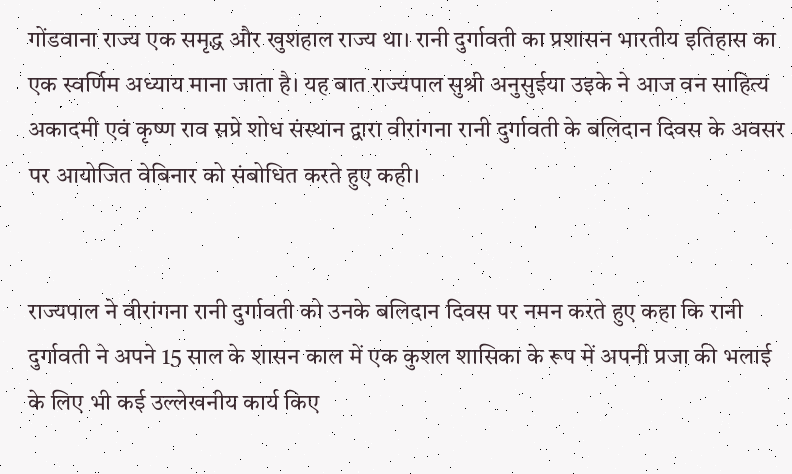गोंडवाना राज्य एक समृद्ध और खुशहाल राज्य था। रानी दुर्गावती का प्रशासन भारतीय इतिहास का एक स्वर्णिम अध्याय माना जाता है। यह बात राज्यपाल सुश्री अनुसुईया उइके ने आज वन साहित्य अकादमी एवं कृष्ण राव सप्रे शोध संस्थान द्वारा वीरांगना रानी दुर्गावती के बलिदान दिवस के अवसर पर आयोजित वेबिनार को संबोधित करते हुए कही।


राज्यपाल ने वीरांगना रानी दुर्गावती को उनके बलिदान दिवस पर नमन करते हुए कहा कि रानी दुर्गावती ने अपने 15 साल के शासन काल में एक कुशल शासिका के रूप में अपनी प्रजा की भलाई के लिए भी कई उल्लेखनीय कार्य किए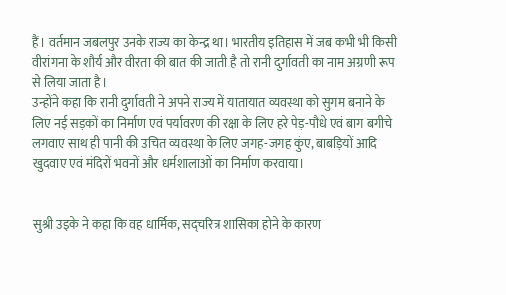हैं। वर्तमान जबलपुर उनके राज्य का केन्द्र था। भारतीय इतिहास में जब कभी भी किसी वीरांगना के शौर्य और वीरता की बात की जाती है तो रानी दुर्गावती का नाम अग्रणी रूप से लिया जाता है।
उन्होंने कहा कि रानी दुर्गावती ने अपने राज्य में यातायात व्यवस्था को सुगम बनाने के लिए नई सड़कों का निर्माण एवं पर्यावरण की रक्षा के लिए हरे पेड़-पौधे एवं बाग बगीचे लगवाए साथ ही पानी की उचित व्यवस्था के लिए जगह-जगह कुंए, बाबड़ियों आदि खुदवाए एवं मंदिरों भवनों और धर्मशालाओं का निर्माण करवाया।


सुश्री उइके ने कहा कि वह धार्मिक, सद्चरित्र शासिका होने के कारण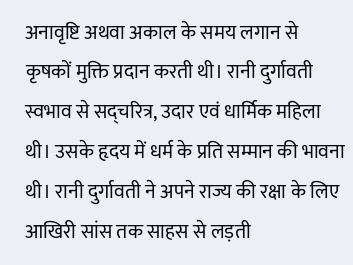अनावृष्टि अथवा अकाल के समय लगान से कृषकों मुक्ति प्रदान करती थी। रानी दुर्गावती स्वभाव से सद्चरित्र, उदार एवं धार्मिक महिला थी। उसके हृदय में धर्म के प्रति सम्मान की भावना थी। रानी दुर्गावती ने अपने राज्य की रक्षा के लिए आखिरी सांस तक साहस से लड़ती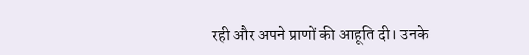रही और अपने प्राणों की आहूति दी। उनके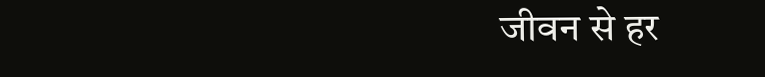जीवन से हर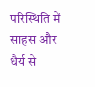परिस्थिति में साहस और धैर्य से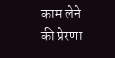काम लेने की प्रेरणा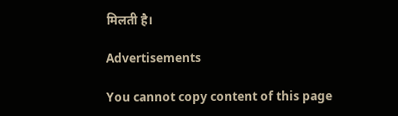मिलती है।

Advertisements

You cannot copy content of this page